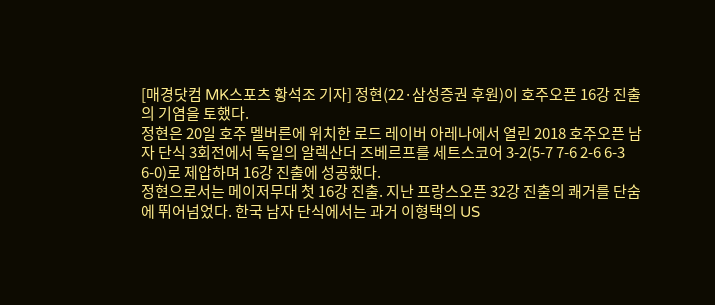[매경닷컴 MK스포츠 황석조 기자] 정현(22·삼성증권 후원)이 호주오픈 16강 진출의 기염을 토했다.
정현은 20일 호주 멜버른에 위치한 로드 레이버 아레나에서 열린 2018 호주오픈 남자 단식 3회전에서 독일의 알렉산더 즈베르프를 세트스코어 3-2(5-7 7-6 2-6 6-3 6-0)로 제압하며 16강 진출에 성공했다.
정현으로서는 메이저무대 첫 16강 진출. 지난 프랑스오픈 32강 진출의 쾌거를 단숨에 뛰어넘었다. 한국 남자 단식에서는 과거 이형택의 US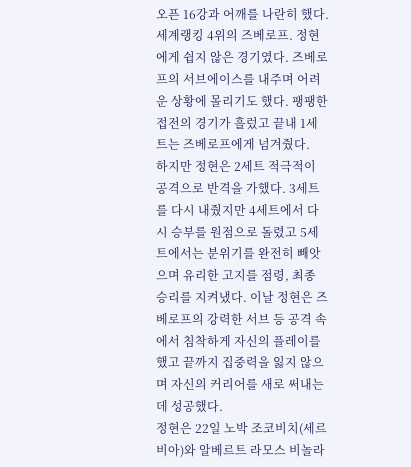오픈 16강과 어깨를 나란히 했다.
세계랭킹 4위의 즈베로프. 정현에게 쉽지 않은 경기였다. 즈베로프의 서브에이스를 내주며 어려운 상황에 몰리기도 했다. 팽팽한 접전의 경기가 흘렀고 끝내 1세트는 즈베로프에게 넘겨줬다.
하지만 정현은 2세트 적극적이 공격으로 반격을 가했다. 3세트를 다시 내줬지만 4세트에서 다시 승부를 원점으로 돌렸고 5세트에서는 분위기를 완전히 빼앗으며 유리한 고지를 점령, 최종 승리를 지켜냈다. 이날 정현은 즈베로프의 강력한 서브 등 공격 속에서 침착하게 자신의 플레이를 했고 끝까지 집중력을 잃지 않으며 자신의 커리어를 새로 써내는데 성공했다.
정현은 22일 노박 조코비치(세르비아)와 알베르트 라모스 비놀라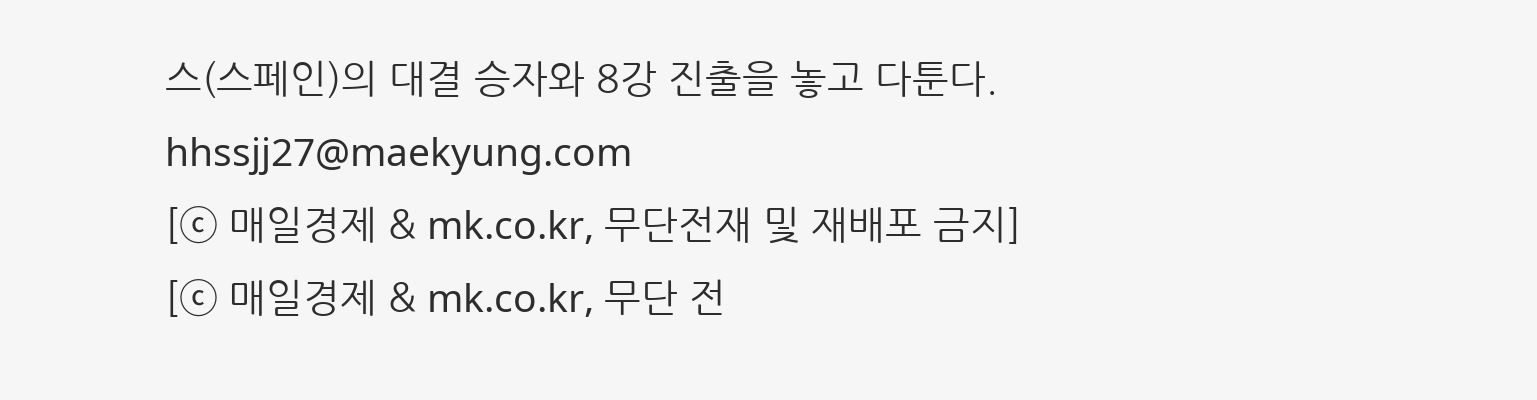스(스페인)의 대결 승자와 8강 진출을 놓고 다툰다.
hhssjj27@maekyung.com
[ⓒ 매일경제 & mk.co.kr, 무단전재 및 재배포 금지]
[ⓒ 매일경제 & mk.co.kr, 무단 전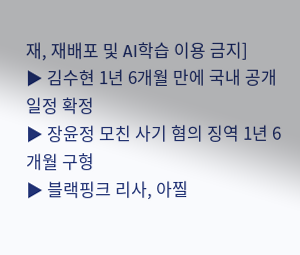재, 재배포 및 AI학습 이용 금지]
▶ 김수현 1년 6개월 만에 국내 공개 일정 확정
▶ 장윤정 모친 사기 혐의 징역 1년 6개월 구형
▶ 블랙핑크 리사, 아찔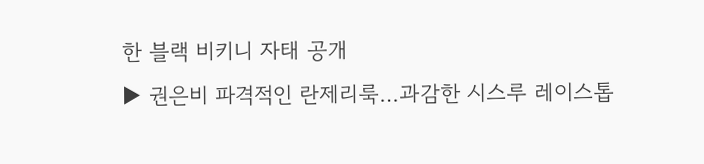한 블랙 비키니 자태 공개
▶ 권은비 파격적인 란제리룩…과감한 시스루 레이스톱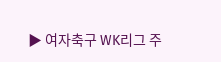▶ 여자축구 WK리그 주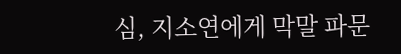심, 지소연에게 막말 파문